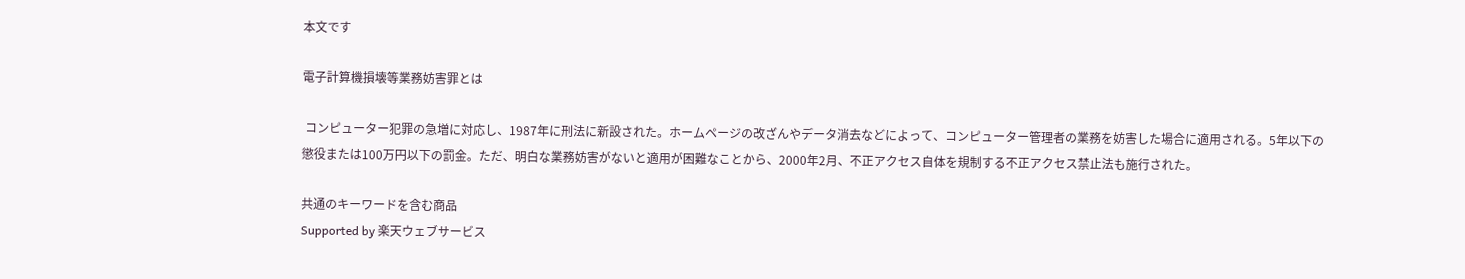本文です

電子計算機損壊等業務妨害罪とは

 コンピューター犯罪の急増に対応し、1987年に刑法に新設された。ホームページの改ざんやデータ消去などによって、コンピューター管理者の業務を妨害した場合に適用される。5年以下の懲役または100万円以下の罰金。ただ、明白な業務妨害がないと適用が困難なことから、2000年2月、不正アクセス自体を規制する不正アクセス禁止法も施行された。

共通のキーワードを含む商品
Supported by 楽天ウェブサービス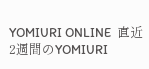YOMIURI ONLINE  直近2週間のYOMIURI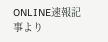ONLINE速報記事より